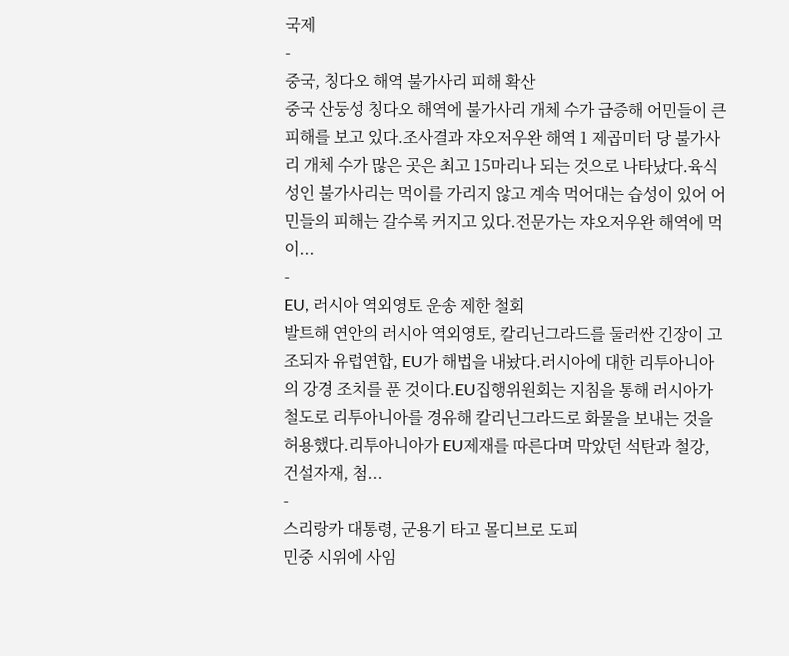국제
-
중국, 칭다오 해역 불가사리 피해 확산
중국 산둥성 칭다오 해역에 불가사리 개체 수가 급증해 어민들이 큰 피해를 보고 있다.조사결과 쟈오저우완 해역 1 제곱미터 당 불가사리 개체 수가 많은 곳은 최고 15마리나 되는 것으로 나타났다.육식성인 불가사리는 먹이를 가리지 않고 계속 먹어대는 습성이 있어 어민들의 피해는 갈수록 커지고 있다.전문가는 쟈오저우완 해역에 먹이...
-
EU, 러시아 역외영토 운송 제한 철회
발트해 연안의 러시아 역외영토, 칼리닌그라드를 둘러싼 긴장이 고조되자 유럽연합, EU가 해법을 내놨다.러시아에 대한 리투아니아의 강경 조치를 푼 것이다.EU집행위원회는 지침을 통해 러시아가 철도로 리투아니아를 경유해 칼리닌그라드로 화물을 보내는 것을 허용했다.리투아니아가 EU제재를 따른다며 막았던 석탄과 철강, 건설자재, 첨...
-
스리랑카 대통령, 군용기 타고 몰디브로 도피
민중 시위에 사임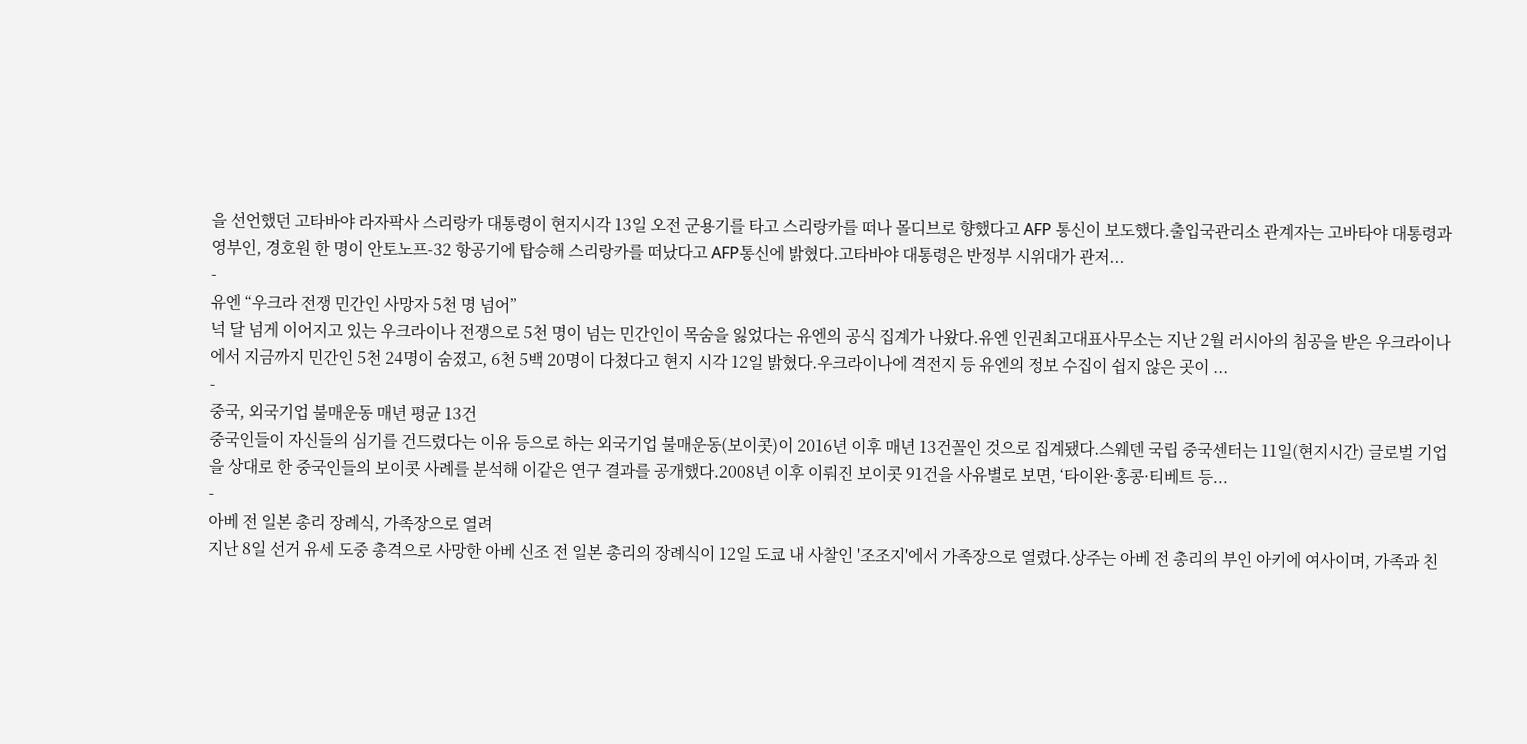을 선언했던 고타바야 라자팍사 스리랑카 대통령이 현지시각 13일 오전 군용기를 타고 스리랑카를 떠나 몰디브로 향했다고 AFP 통신이 보도했다.출입국관리소 관계자는 고바타야 대통령과 영부인, 경호원 한 명이 안토노프-32 항공기에 탑승해 스리랑카를 떠났다고 AFP통신에 밝혔다.고타바야 대통령은 반정부 시위대가 관저...
-
유엔 “우크라 전쟁 민간인 사망자 5천 명 넘어”
넉 달 넘게 이어지고 있는 우크라이나 전쟁으로 5천 명이 넘는 민간인이 목숨을 잃었다는 유엔의 공식 집계가 나왔다.유엔 인권최고대표사무소는 지난 2월 러시아의 침공을 받은 우크라이나에서 지금까지 민간인 5천 24명이 숨졌고, 6천 5백 20명이 다쳤다고 현지 시각 12일 밝혔다.우크라이나에 격전지 등 유엔의 정보 수집이 쉽지 않은 곳이 ...
-
중국, 외국기업 불매운동 매년 평균 13건
중국인들이 자신들의 심기를 건드렸다는 이유 등으로 하는 외국기업 불매운동(보이콧)이 2016년 이후 매년 13건꼴인 것으로 집계됐다.스웨덴 국립 중국센터는 11일(현지시간) 글로벌 기업을 상대로 한 중국인들의 보이콧 사례를 분석해 이같은 연구 결과를 공개했다.2008년 이후 이뤄진 보이콧 91건을 사유별로 보면, ‘타이완·홍콩·티베트 등...
-
아베 전 일본 총리 장례식, 가족장으로 열려
지난 8일 선거 유세 도중 총격으로 사망한 아베 신조 전 일본 총리의 장례식이 12일 도쿄 내 사찰인 '조조지'에서 가족장으로 열렸다.상주는 아베 전 총리의 부인 아키에 여사이며, 가족과 친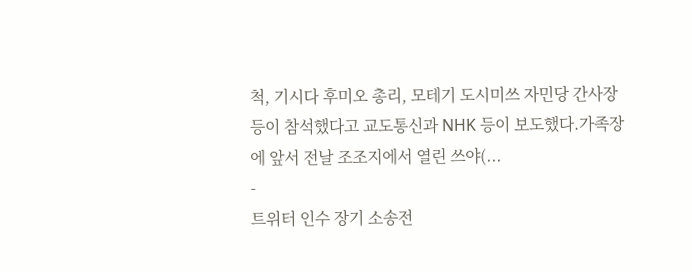척, 기시다 후미오 총리, 모테기 도시미쓰 자민당 간사장 등이 참석했다고 교도통신과 NHK 등이 보도했다.가족장에 앞서 전날 조조지에서 열린 쓰야(...
-
트위터 인수 장기 소송전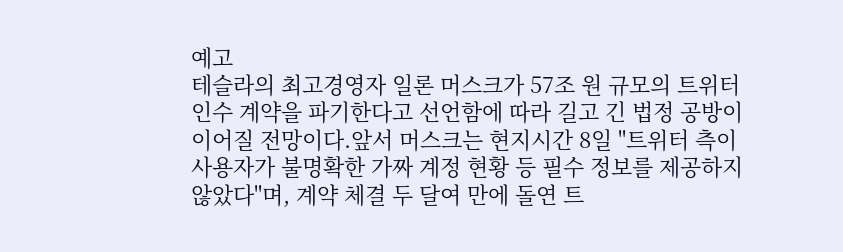예고
테슬라의 최고경영자 일론 머스크가 57조 원 규모의 트위터 인수 계약을 파기한다고 선언함에 따라 길고 긴 법정 공방이 이어질 전망이다.앞서 머스크는 현지시간 8일 "트위터 측이 사용자가 불명확한 가짜 계정 현황 등 필수 정보를 제공하지 않았다"며, 계약 체결 두 달여 만에 돌연 트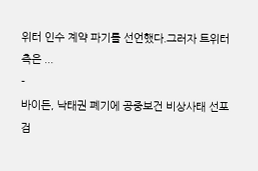위터 인수 계약 파기를 선언했다.그러자 트위터 측은 ...
-
바이든, 낙태권 폐기에 공중보건 비상사태 선포 검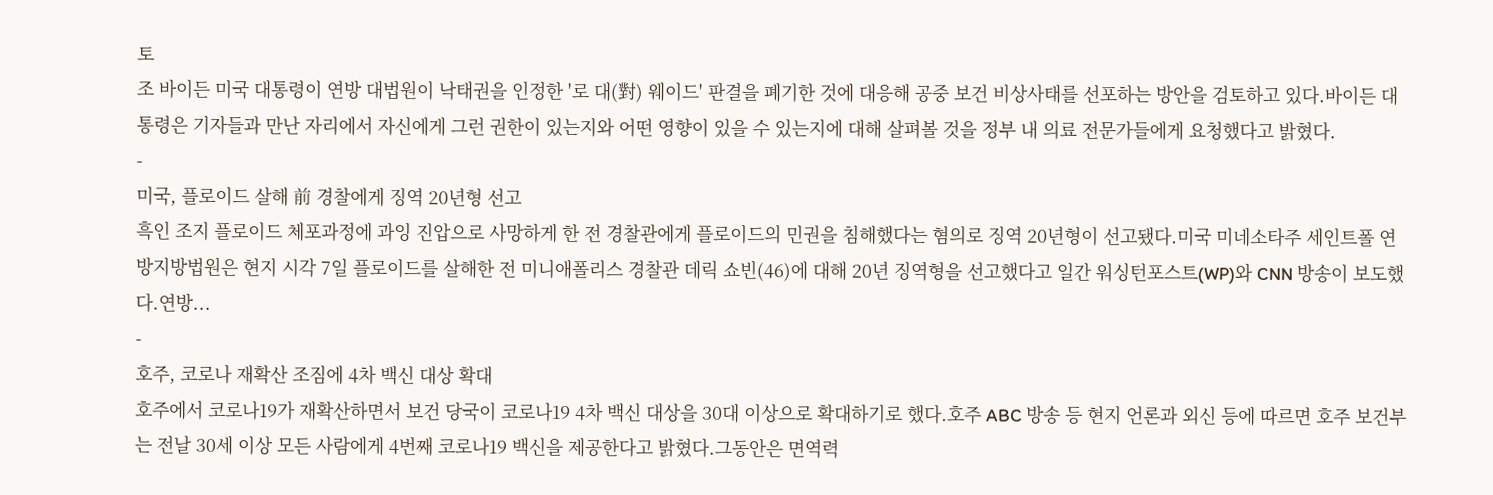토
조 바이든 미국 대통령이 연방 대법원이 낙태권을 인정한 '로 대(對) 웨이드' 판결을 폐기한 것에 대응해 공중 보건 비상사태를 선포하는 방안을 검토하고 있다.바이든 대통령은 기자들과 만난 자리에서 자신에게 그런 권한이 있는지와 어떤 영향이 있을 수 있는지에 대해 살펴볼 것을 정부 내 의료 전문가들에게 요청했다고 밝혔다.
-
미국, 플로이드 살해 前 경찰에게 징역 20년형 선고
흑인 조지 플로이드 체포과정에 과잉 진압으로 사망하게 한 전 경찰관에게 플로이드의 민권을 침해했다는 혐의로 징역 20년형이 선고됐다.미국 미네소타주 세인트폴 연방지방법원은 현지 시각 7일 플로이드를 살해한 전 미니애폴리스 경찰관 데릭 쇼빈(46)에 대해 20년 징역형을 선고했다고 일간 워싱턴포스트(WP)와 CNN 방송이 보도했다.연방...
-
호주, 코로나 재확산 조짐에 4차 백신 대상 확대
호주에서 코로나19가 재확산하면서 보건 당국이 코로나19 4차 백신 대상을 30대 이상으로 확대하기로 했다.호주 ABC 방송 등 현지 언론과 외신 등에 따르면 호주 보건부는 전날 30세 이상 모든 사람에게 4번째 코로나19 백신을 제공한다고 밝혔다.그동안은 면역력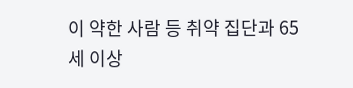이 약한 사람 등 취약 집단과 65세 이상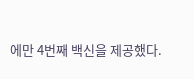에만 4번째 백신을 제공했다.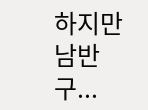하지만 남반구...